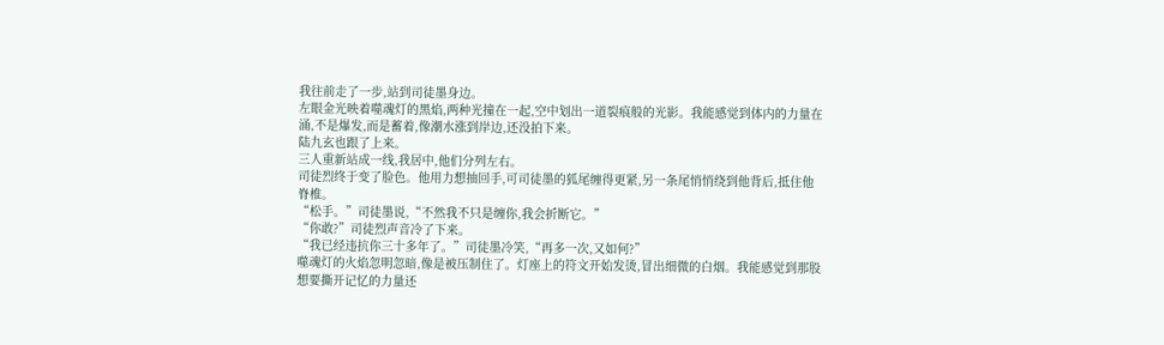我往前走了一步,站到司徒墨身边。
左眼金光映着噬魂灯的黑焰,两种光撞在一起,空中划出一道裂痕般的光影。我能感觉到体内的力量在涌,不是爆发,而是蓄着,像潮水涨到岸边,还没拍下来。
陆九玄也跟了上来。
三人重新站成一线,我居中,他们分列左右。
司徒烈终于变了脸色。他用力想抽回手,可司徒墨的狐尾缠得更紧,另一条尾悄悄绕到他背后,抵住他脊椎。
“松手。”司徒墨说,“不然我不只是缠你,我会折断它。”
“你敢?”司徒烈声音冷了下来。
“我已经违抗你三十多年了。”司徒墨冷笑,“再多一次,又如何?”
噬魂灯的火焰忽明忽暗,像是被压制住了。灯座上的符文开始发烫,冒出细微的白烟。我能感觉到那股想要撕开记忆的力量还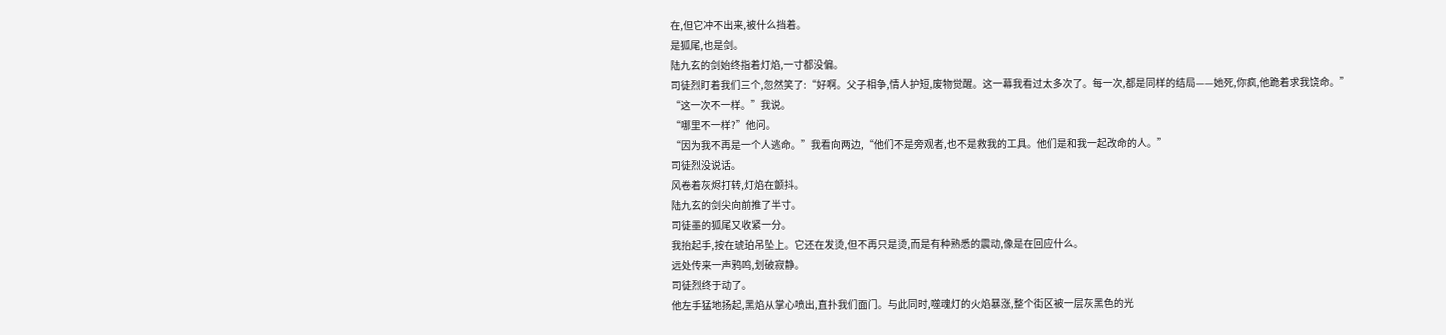在,但它冲不出来,被什么挡着。
是狐尾,也是剑。
陆九玄的剑始终指着灯焰,一寸都没偏。
司徒烈盯着我们三个,忽然笑了:“好啊。父子相争,情人护短,废物觉醒。这一幕我看过太多次了。每一次,都是同样的结局——她死,你疯,他跪着求我饶命。”
“这一次不一样。”我说。
“哪里不一样?”他问。
“因为我不再是一个人逃命。”我看向两边,“他们不是旁观者,也不是救我的工具。他们是和我一起改命的人。”
司徒烈没说话。
风卷着灰烬打转,灯焰在颤抖。
陆九玄的剑尖向前推了半寸。
司徒墨的狐尾又收紧一分。
我抬起手,按在琥珀吊坠上。它还在发烫,但不再只是烫,而是有种熟悉的震动,像是在回应什么。
远处传来一声鸦鸣,划破寂静。
司徒烈终于动了。
他左手猛地扬起,黑焰从掌心喷出,直扑我们面门。与此同时,噬魂灯的火焰暴涨,整个街区被一层灰黑色的光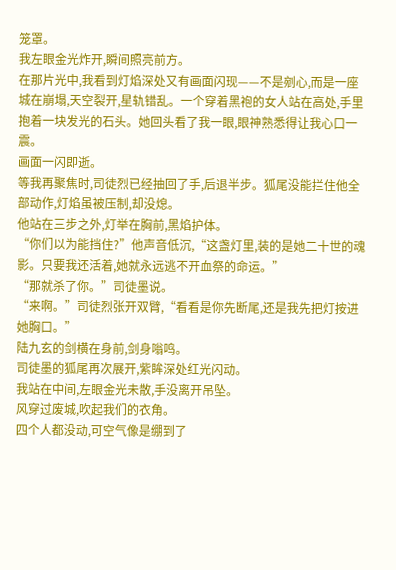笼罩。
我左眼金光炸开,瞬间照亮前方。
在那片光中,我看到灯焰深处又有画面闪现——不是剜心,而是一座城在崩塌,天空裂开,星轨错乱。一个穿着黑袍的女人站在高处,手里抱着一块发光的石头。她回头看了我一眼,眼神熟悉得让我心口一震。
画面一闪即逝。
等我再聚焦时,司徒烈已经抽回了手,后退半步。狐尾没能拦住他全部动作,灯焰虽被压制,却没熄。
他站在三步之外,灯举在胸前,黑焰护体。
“你们以为能挡住?”他声音低沉,“这盏灯里,装的是她二十世的魂影。只要我还活着,她就永远逃不开血祭的命运。”
“那就杀了你。”司徒墨说。
“来啊。”司徒烈张开双臂,“看看是你先断尾,还是我先把灯按进她胸口。”
陆九玄的剑横在身前,剑身嗡鸣。
司徒墨的狐尾再次展开,紫眸深处红光闪动。
我站在中间,左眼金光未散,手没离开吊坠。
风穿过废城,吹起我们的衣角。
四个人都没动,可空气像是绷到了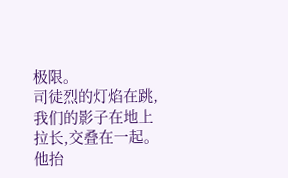极限。
司徒烈的灯焰在跳,我们的影子在地上拉长,交叠在一起。
他抬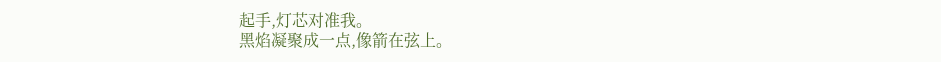起手,灯芯对准我。
黑焰凝聚成一点,像箭在弦上。